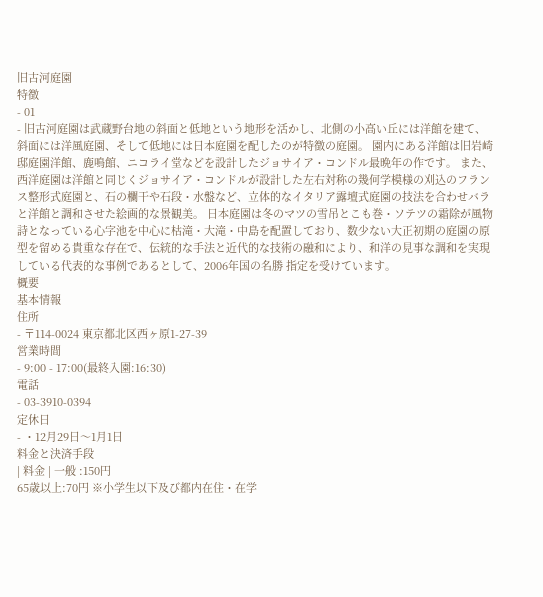旧古河庭園
特徴
- 01
- 旧古河庭園は武蔵野台地の斜面と低地という地形を活かし、北側の小高い丘には洋館を建て、斜面には洋風庭園、そして低地には日本庭園を配したのが特徴の庭園。 園内にある洋館は旧岩崎邸庭園洋館、鹿鳴館、ニコライ堂などを設計したジョサイア・コンドル最晩年の作です。 また、西洋庭園は洋館と同じくジョサイア・コンドルが設計した左右対称の幾何学模様の刈込のフランス整形式庭園と、石の欄干や石段・水盤など、立体的なイタリア露壇式庭園の技法を合わせバラと洋館と調和させた絵画的な景観美。 日本庭園は冬のマツの雪吊とこも巻・ソテツの霜除が風物詩となっている心字池を中心に枯滝・大滝・中島を配置しており、数少ない大正初期の庭園の原型を留める貴重な存在で、伝統的な手法と近代的な技術の融和により、和洋の見事な調和を実現している代表的な事例であるとして、2006年国の名勝 指定を受けています。
概要
基本情報
住所
- 〒114-0024 東京都北区西ヶ原1-27-39
営業時間
- 9:00 - 17:00(最終入園:16:30)
電話
- 03-3910-0394
定休日
- ・12月29日〜1月1日
料金と決済手段
| 料金 | 一般 :150円
65歳以上:70円 ※小学生以下及び都内在住・在学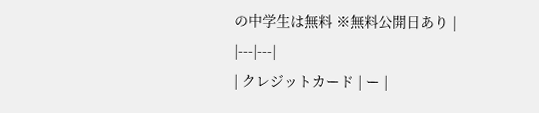の中学生は無料 ※無料公開日あり |
|---|---|
| クレジットカード | ー |